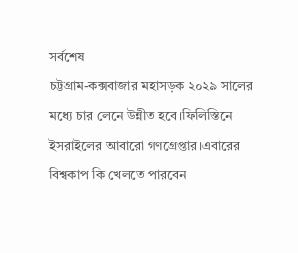সর্বশেষ
চট্টগ্রাম-কক্সবাজার মহাসড়ক ২০২৯ সালের মধ্যে চার লেনে উন্নীত হবে।ফিলিস্তিনে ইসরাইলের আবারো গণগ্রেপ্তার।এবারের বিশ্বকাপ কি খেলতে পারবেন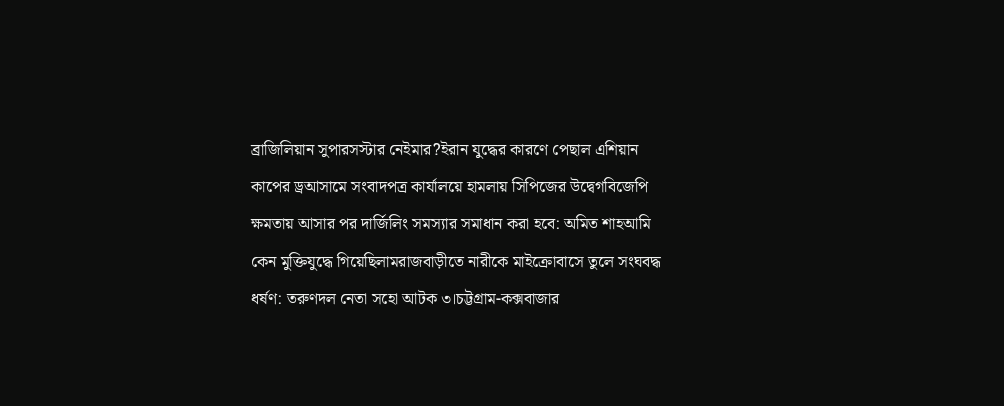ব্রাজিলিয়ান সুপারসস্টার নেইমার?ইরান যুদ্ধের কারণে পেছাল এশিয়ান কাপের ড্রআসামে সংবাদপত্র কার্যালয়ে হামলায় সিপিজের উদ্বেগবিজেপি ক্ষমতায় আসার পর দার্জিলিং সমস্যার সমাধান করা হবে: অমিত শাহআমি কেন মুক্তিযুদ্ধে গিয়েছিলামরাজবাড়ীতে নারীকে মাইক্রোবাসে তুলে সংঘবদ্ধ ধর্ষণ: তরুণদল নেতা সহো আটক ৩।চট্টগ্রাম-কক্সবাজার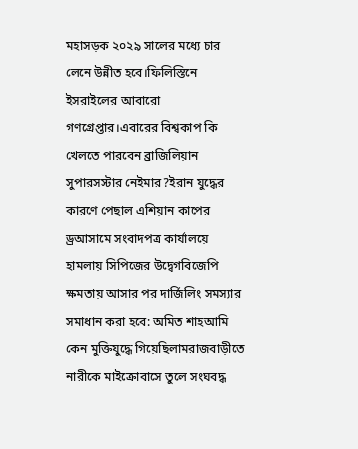মহাসড়ক ২০২৯ সালের মধ্যে চার লেনে উন্নীত হবে।ফিলিস্তিনে ইসরাইলের আবারো গণগ্রেপ্তার।এবারের বিশ্বকাপ কি খেলতে পারবেন ব্রাজিলিয়ান সুপারসস্টার নেইমার?ইরান যুদ্ধের কারণে পেছাল এশিয়ান কাপের ড্রআসামে সংবাদপত্র কার্যালয়ে হামলায় সিপিজের উদ্বেগবিজেপি ক্ষমতায় আসার পর দার্জিলিং সমস্যার সমাধান করা হবে: অমিত শাহআমি কেন মুক্তিযুদ্ধে গিয়েছিলামরাজবাড়ীতে নারীকে মাইক্রোবাসে তুলে সংঘবদ্ধ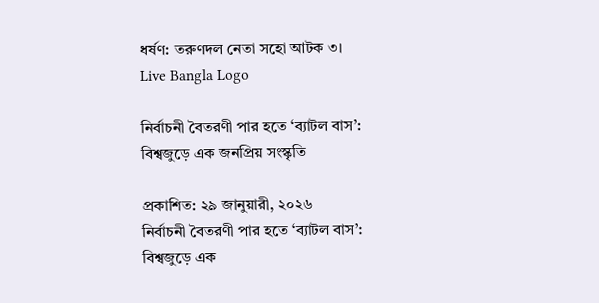ধর্ষণ: তরুণদল নেতা সহো আটক ৩।
Live Bangla Logo

নির্বাচনী বৈতরণী পার হতে ‘ব্যাটল বাস’: বিশ্বজুড়ে এক জনপ্রিয় সংস্কৃতি

প্রকাশিত: ২৯ জানুয়ারী, ২০২৬
নির্বাচনী বৈতরণী পার হতে ‘ব্যাটল বাস’: বিশ্বজুড়ে এক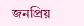জনপ্রিয়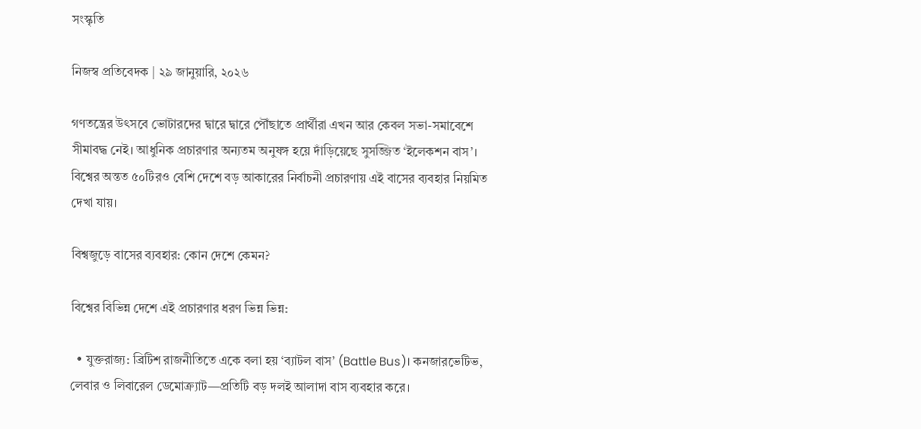সংস্কৃতি

নিজস্ব প্রতিবেদক | ২৯ জানুয়ারি, ২০২৬

গণতন্ত্রের উৎসবে ভোটারদের দ্বারে দ্বারে পৌঁছাতে প্রার্থীরা এখন আর কেবল সভা-সমাবেশে সীমাবদ্ধ নেই। আধুনিক প্রচারণার অন্যতম অনুষঙ্গ হয়ে দাঁড়িয়েছে সুসজ্জিত ‘ইলেকশন বাস’। বিশ্বের অন্তত ৫০টিরও বেশি দেশে বড় আকারের নির্বাচনী প্রচারণায় এই বাসের ব্যবহার নিয়মিত দেখা যায়।

বিশ্বজুড়ে বাসের ব্যবহার: কোন দেশে কেমন?

বিশ্বের বিভিন্ন দেশে এই প্রচারণার ধরণ ভিন্ন ভিন্ন:

  • যুক্তরাজ্য: ব্রিটিশ রাজনীতিতে একে বলা হয় ‘ব্যাটল বাস’ (Battle Bus)। কনজারভেটিভ, লেবার ও লিবারেল ডেমোক্র্যাট—প্রতিটি বড় দলই আলাদা বাস ব্যবহার করে।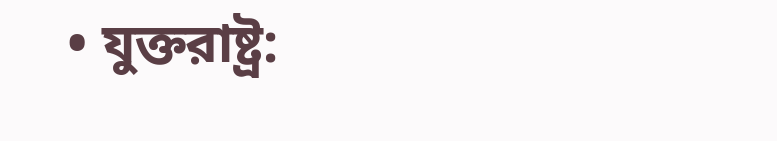• যুক্তরাষ্ট্র: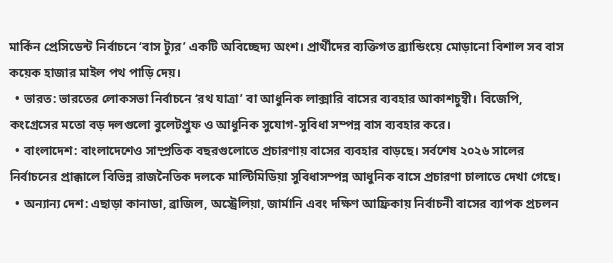মার্কিন প্রেসিডেন্ট নির্বাচনে ‘বাস ট্যুর’ একটি অবিচ্ছেদ্য অংশ। প্রার্থীদের ব্যক্তিগত ব্র্যান্ডিংয়ে মোড়ানো বিশাল সব বাস কয়েক হাজার মাইল পথ পাড়ি দেয়।
  • ভারত: ভারতের লোকসভা নির্বাচনে ‘রথ যাত্রা’ বা আধুনিক লাক্সারি বাসের ব্যবহার আকাশচুম্বী। বিজেপি, কংগ্রেসের মতো বড় দলগুলো বুলেটপ্রুফ ও আধুনিক সুযোগ-সুবিধা সম্পন্ন বাস ব্যবহার করে।
  • বাংলাদেশ: বাংলাদেশেও সাম্প্রতিক বছরগুলোতে প্রচারণায় বাসের ব্যবহার বাড়ছে। সর্বশেষ ২০২৬ সালের নির্বাচনের প্রাক্কালে বিভিন্ন রাজনৈতিক দলকে মাল্টিমিডিয়া সুবিধাসম্পন্ন আধুনিক বাসে প্রচারণা চালাতে দেখা গেছে।
  • অন্যান্য দেশ: এছাড়া কানাডা, ব্রাজিল, অস্ট্রেলিয়া, জার্মানি এবং দক্ষিণ আফ্রিকায় নির্বাচনী বাসের ব্যাপক প্রচলন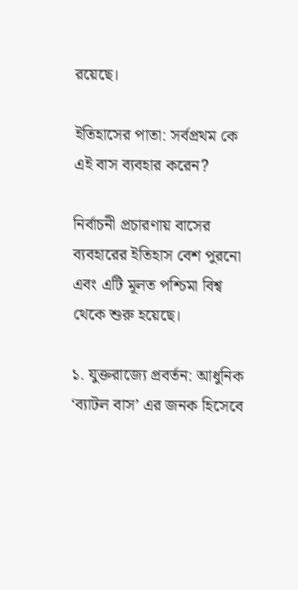রয়েছে।

ইতিহাসের পাতা: সর্বপ্রথম কে এই বাস ব্যবহার করেন?

নির্বাচনী প্রচারণায় বাসের ব্যবহারের ইতিহাস বেশ পুরনো এবং এটি মূলত পশ্চিমা বিশ্ব থেকে শুরু হয়েছে।

১. যুক্তরাজ্যে প্রবর্তন: আধুনিক ‘ব্যাটল বাস’ এর জনক হিসেবে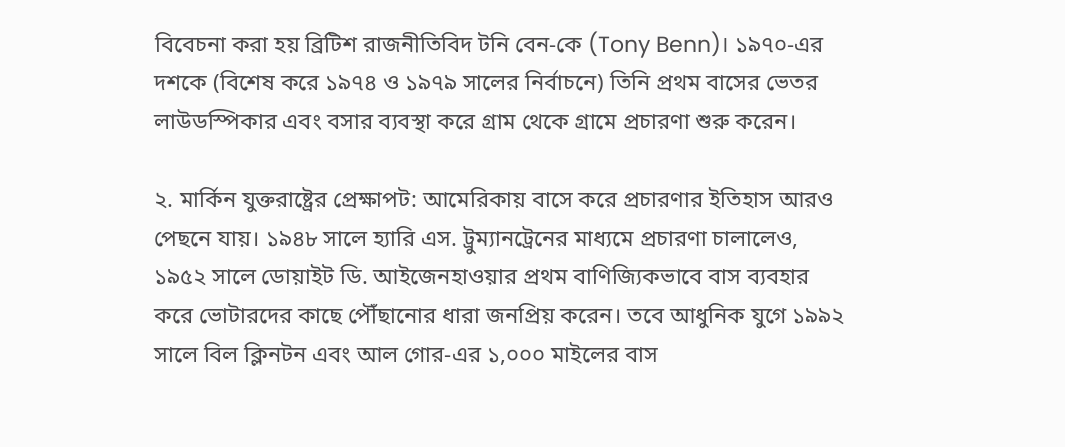বিবেচনা করা হয় ব্রিটিশ রাজনীতিবিদ টনি বেন-কে (Tony Benn)। ১৯৭০-এর দশকে (বিশেষ করে ১৯৭৪ ও ১৯৭৯ সালের নির্বাচনে) তিনি প্রথম বাসের ভেতর লাউডস্পিকার এবং বসার ব্যবস্থা করে গ্রাম থেকে গ্রামে প্রচারণা শুরু করেন।

২. মার্কিন যুক্তরাষ্ট্রের প্রেক্ষাপট: আমেরিকায় বাসে করে প্রচারণার ইতিহাস আরও পেছনে যায়। ১৯৪৮ সালে হ্যারি এস. ট্রুম্যানট্রেনের মাধ্যমে প্রচারণা চালালেও, ১৯৫২ সালে ডোয়াইট ডি. আইজেনহাওয়ার প্রথম বাণিজ্যিকভাবে বাস ব্যবহার করে ভোটারদের কাছে পৌঁছানোর ধারা জনপ্রিয় করেন। তবে আধুনিক যুগে ১৯৯২ সালে বিল ক্লিনটন এবং আল গোর-এর ১,০০০ মাইলের বাস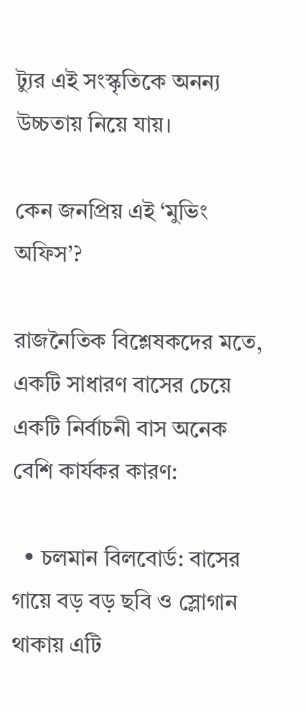ট্যুর এই সংস্কৃতিকে অনন্য উচ্চতায় নিয়ে যায়।

কেন জনপ্রিয় এই ‘মুভিং অফিস’?

রাজনৈতিক বিশ্লেষকদের মতে, একটি সাধারণ বাসের চেয়ে একটি নির্বাচনী বাস অনেক বেশি কার্যকর কারণ:

  • চলমান বিলবোর্ড: বাসের গায়ে বড় বড় ছবি ও স্লোগান থাকায় এটি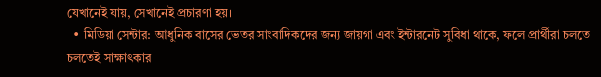যেখানেই যায়, সেখানেই প্রচারণা হয়।
  • মিডিয়া সেন্টার: আধুনিক বাসের ভেতর সাংবাদিকদের জন্য জায়গা এবং ইন্টারনেট সুবিধা থাকে, ফলে প্রার্থীরা চলতে চলতেই সাক্ষাৎকার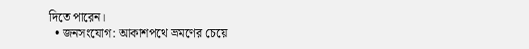দিতে পারেন।
  • জনসংযোগ: আকাশপথে ভ্রমণের চেয়ে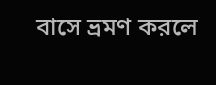বাসে ভ্রমণ করলে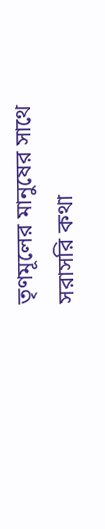তৃণমূলের মানুষের সাথে সরাসরি কথা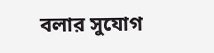বলার সুযোগ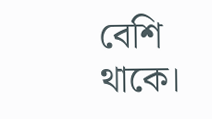বেশি থাকে।